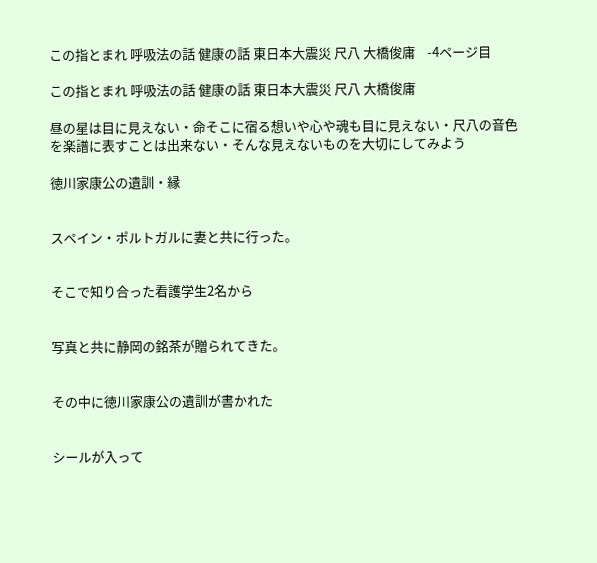この指とまれ 呼吸法の話 健康の話 東日本大震災 尺八 大橋俊庸    -4ページ目

この指とまれ 呼吸法の話 健康の話 東日本大震災 尺八 大橋俊庸

昼の星は目に見えない・命そこに宿る想いや心や魂も目に見えない・尺八の音色を楽譜に表すことは出来ない・そんな見えないものを大切にしてみよう

徳川家康公の遺訓・縁


スペイン・ポルトガルに妻と共に行った。


そこで知り合った看護学生2名から


写真と共に静岡の銘茶が贈られてきた。


その中に徳川家康公の遺訓が書かれた


シールが入って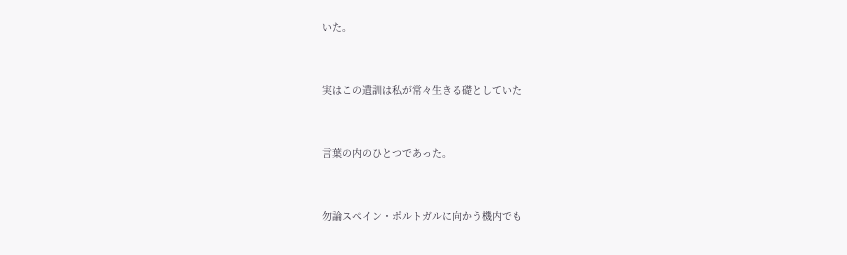いた。


実はこの遺訓は私が常々生きる礎としていた


言葉の内のひとつであった。


勿論スペイン・ポルトガルに向かう機内でも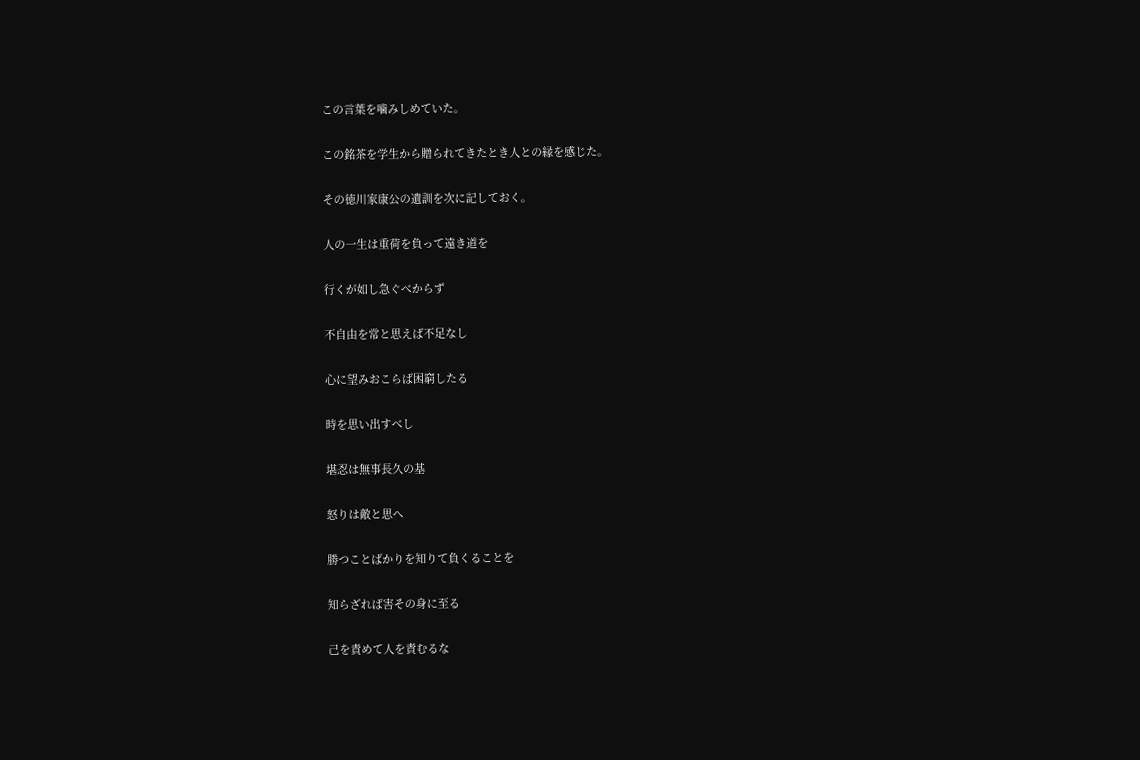この言葉を噛みしめていた。


この銘茶を学生から贈られてきたとき人との縁を感じた。


その徳川家康公の遺訓を次に記しておく。


人の一生は重荷を負って遠き道を


行くが如し急ぐべからず


不自由を常と思えば不足なし


心に望みおこらば困窮したる


時を思い出すべし


堪忍は無事長久の基


怒りは敵と思へ


勝つことばかりを知りて負くることを


知らざれば害その身に至る


己を責めて人を責むるな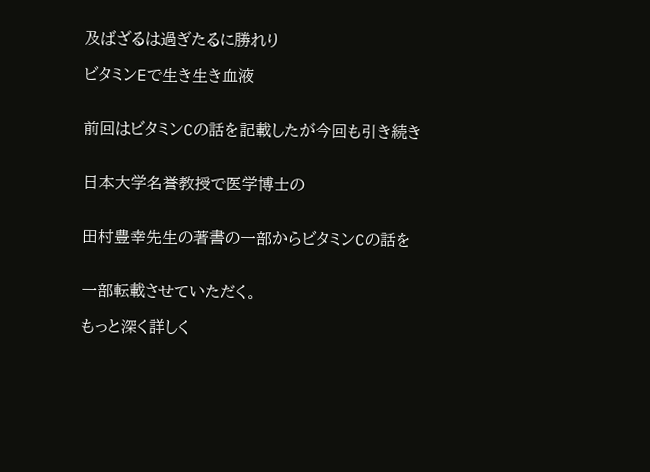及ばざるは過ぎたるに勝れり

ビタミンEで生き生き血液


前回はビタミンCの話を記載したが今回も引き続き


日本大学名誉教授で医学博士の


田村豊幸先生の著書の一部からビタミンCの話を


一部転載させていただく。

もっと深く詳しく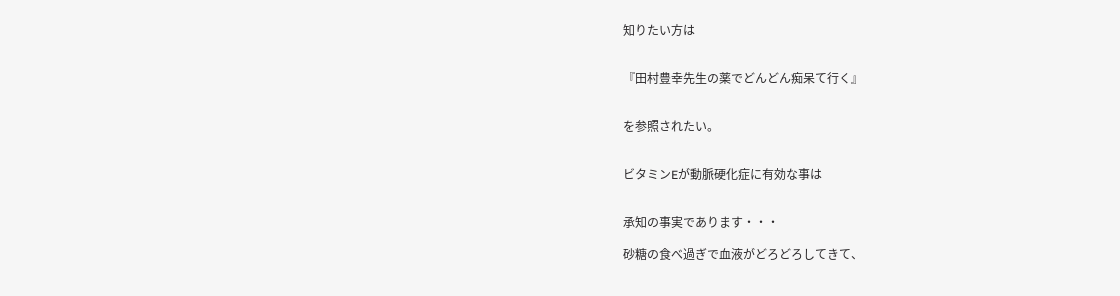知りたい方は


『田村豊幸先生の薬でどんどん痴呆て行く』


を参照されたい。


ビタミンEが動脈硬化症に有効な事は


承知の事実であります・・・

砂糖の食べ過ぎで血液がどろどろしてきて、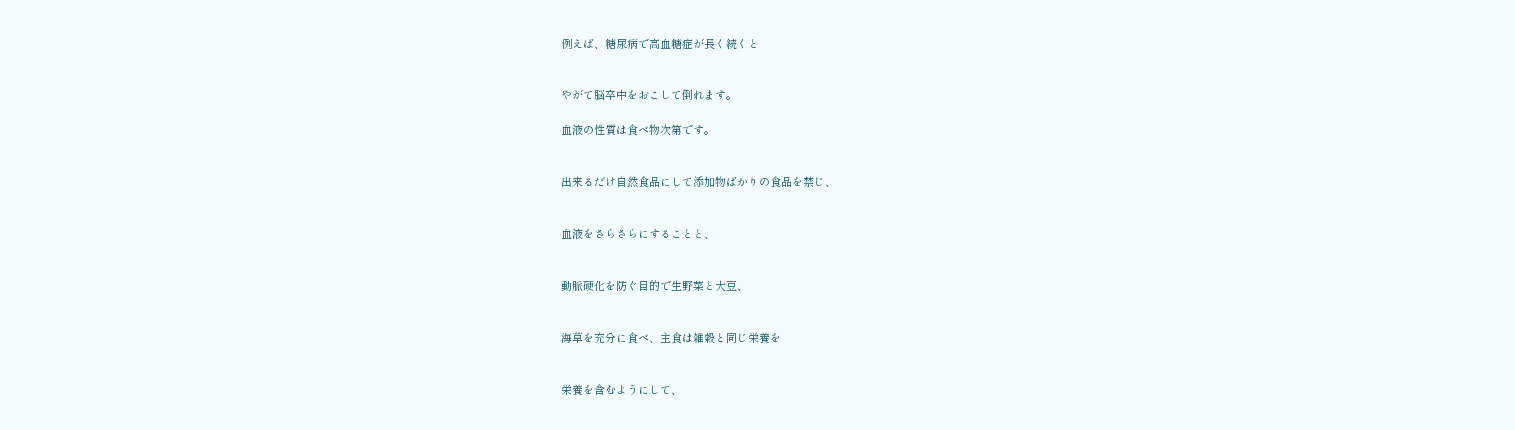例えば、糖尿病で高血糖症が長く続くと


やがて脳卒中をおこして倒れます。

血液の性質は食べ物次第です。


出来るだけ自然食品にして添加物ばかりの食品を禁じ、


血液をさらさらにすることと、


動脈硬化を防ぐ目的で生野菜と大豆、


海草を充分に食べ、主食は雑穀と同じ栄養を


栄養を含むようにして、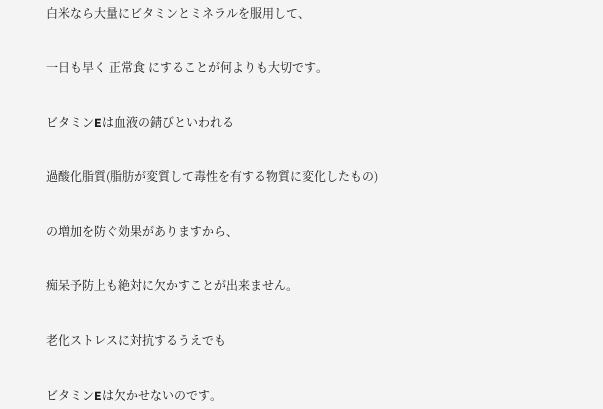白米なら大量にビタミンとミネラルを服用して、


一日も早く 正常食 にすることが何よりも大切です。


ビタミンEは血液の錆びといわれる


過酸化脂質(脂肪が変質して毒性を有する物質に変化したもの)


の増加を防ぐ効果がありますから、


痴呆予防上も絶対に欠かすことが出来ません。


老化ストレスに対抗するうえでも


ビタミンEは欠かせないのです。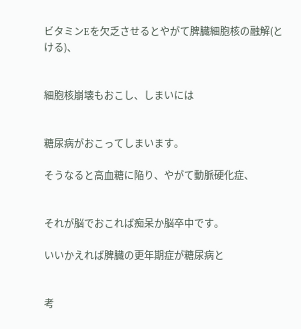ビタミンEを欠乏させるとやがて脾臓細胞核の融解(とける)、


細胞核崩壊もおこし、しまいには


糖尿病がおこってしまいます。

そうなると高血糖に陥り、やがて動脈硬化症、


それが脳でおこれば痴呆か脳卒中です。

いいかえれば脾臓の更年期症が糖尿病と


考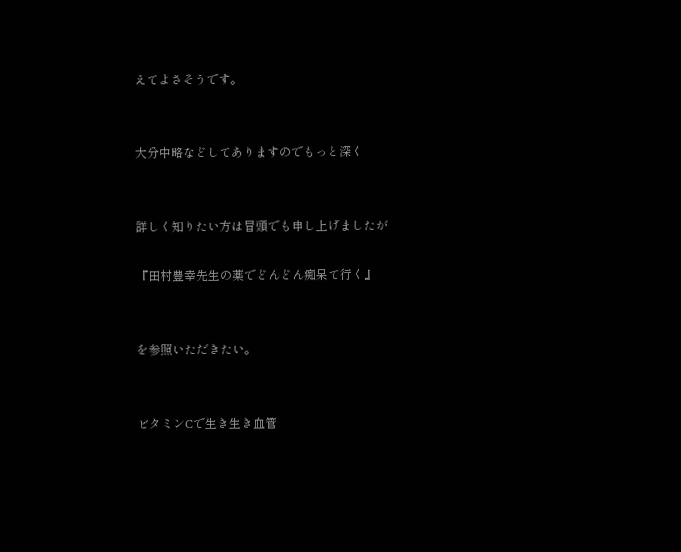えてよさそうです。


大分中略などしてありますのでもっと深く


詳しく知りたい方は冒頭でも申し上げましたが

『田村豊幸先生の薬でどんどん痴呆て行く』


を参照いただきたい。


ビタミンCで生き生き血管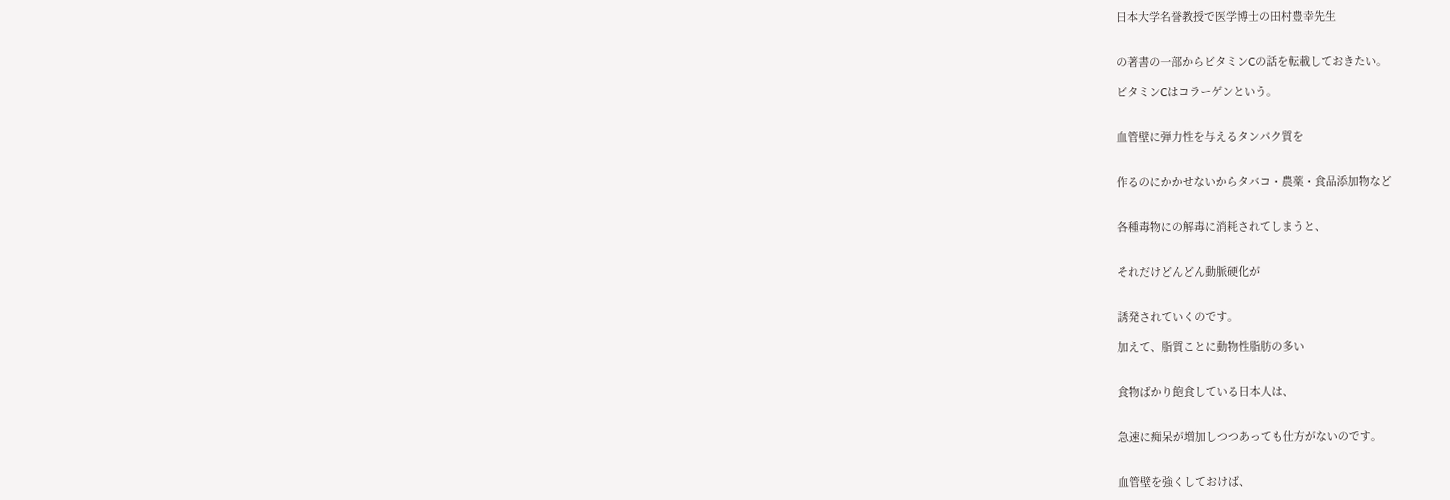日本大学名誉教授で医学博士の田村豊幸先生


の著書の一部からビタミンCの話を転載しておきたい。

ビタミンCはコラーゲンという。


血管壁に弾力性を与えるタンパク質を


作るのにかかせないからタバコ・農薬・食品添加物など


各種毒物にの解毒に消耗されてしまうと、


それだけどんどん動脈硬化が


誘発されていくのです。

加えて、脂質ことに動物性脂肪の多い


食物ばかり飽食している日本人は、


急速に痴呆が増加しつつあっても仕方がないのです。


血管壁を強くしておけば、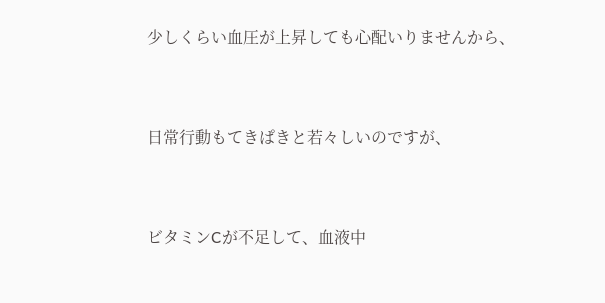少しくらい血圧が上昇しても心配いりませんから、


日常行動もてきぱきと若々しいのですが、


ビタミンCが不足して、血液中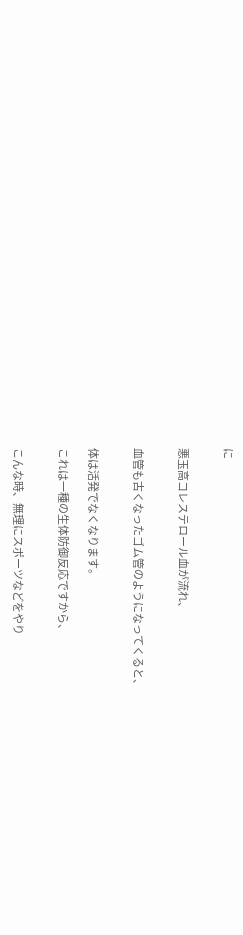に


悪玉高コレステロール血が流れ、


血管も古くなったゴム管のようになってくると、


体は活発でなくなります。

これは一種の生体防御反応ですから、


こんな時、無理にスポーツなどをやり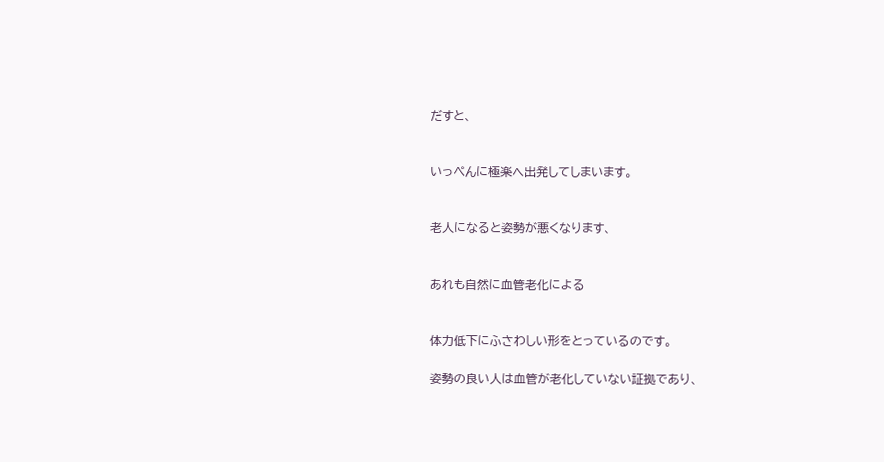だすと、


いっぺんに極楽へ出発してしまいます。


老人になると姿勢が悪くなります、


あれも自然に血管老化による


体力低下にふさわしい形をとっているのです。

姿勢の良い人は血管が老化していない証拠であり、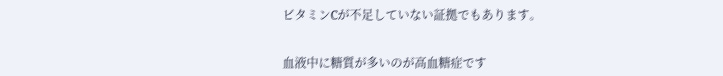ビタミンCが不足していない証拠でもあります。


血液中に糖質が多いのが高血糖症です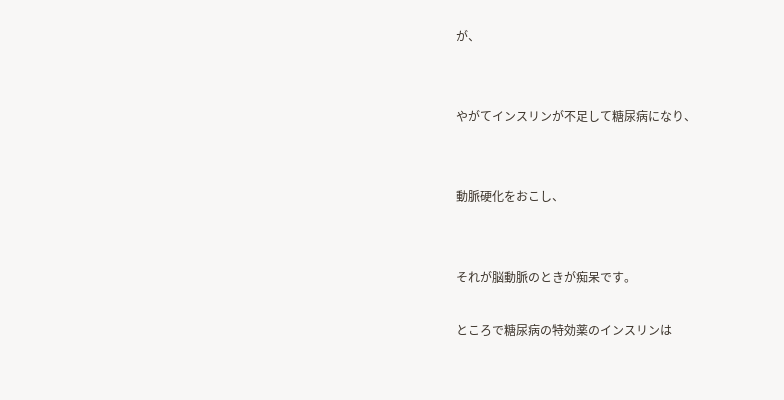が、


やがてインスリンが不足して糖尿病になり、


動脈硬化をおこし、


それが脳動脈のときが痴呆です。

ところで糖尿病の特効薬のインスリンは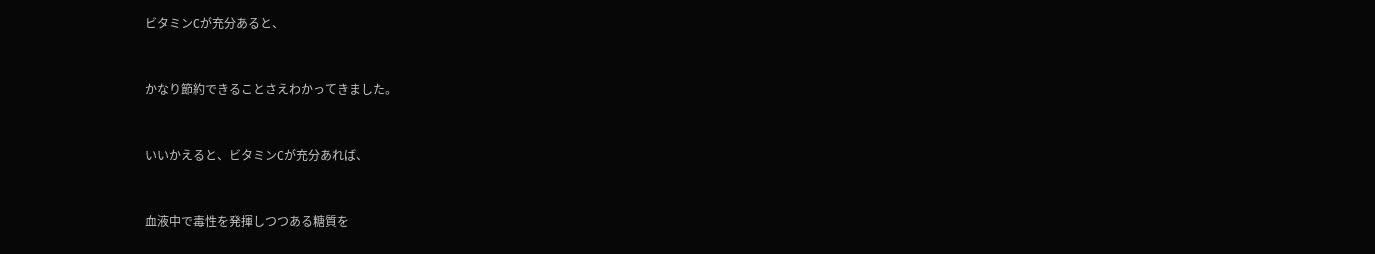ビタミンCが充分あると、


かなり節約できることさえわかってきました。


いいかえると、ビタミンCが充分あれば、


血液中で毒性を発揮しつつある糖質を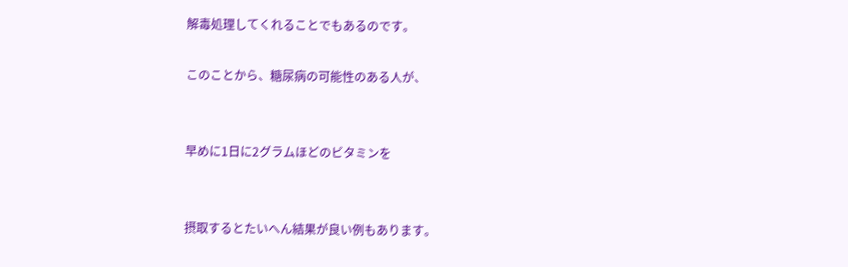解毒処理してくれることでもあるのです。

このことから、糖尿病の可能性のある人が、


早めに1日に2グラムほどのビタミンを


摂取するとたいへん結果が良い例もあります。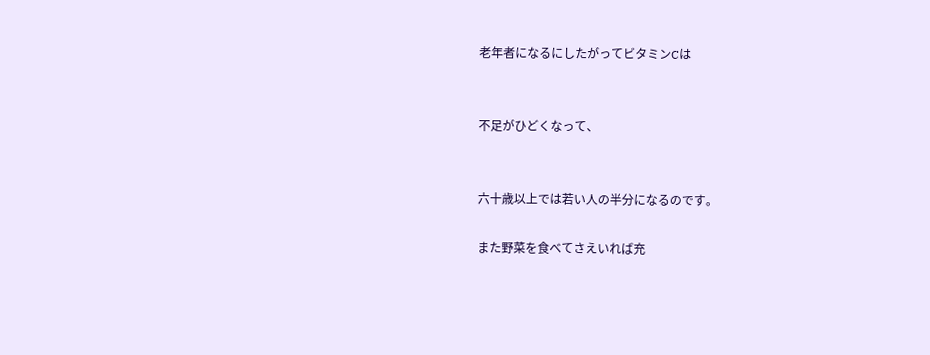老年者になるにしたがってビタミンCは


不足がひどくなって、


六十歳以上では若い人の半分になるのです。

また野菜を食べてさえいれば充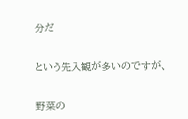分だ


という先入観が多いのですが、


野菜の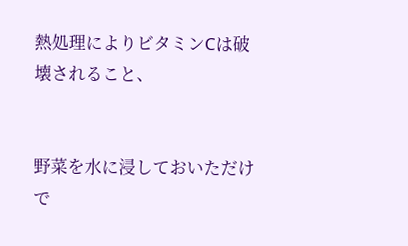熱処理によりビタミンCは破壊されること、


野菜を水に浸しておいただけで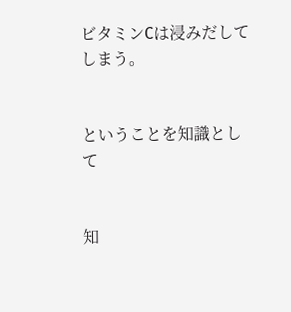ビタミンCは浸みだしてしまう。


ということを知識として


知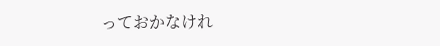っておかなけれ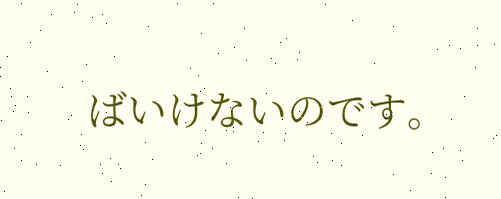ばいけないのです。